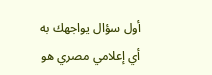أول سؤال يواجهك به أي إعلامي مصري هو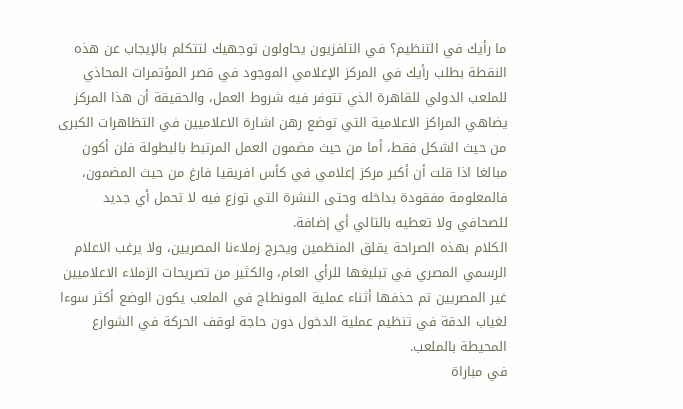ما رأيك في التنظيم؟ في التلفزيون يحاولون توجهيك لتتكلم بالإيجاب عن هذه النقطة بطلب رأيك في المركز الإعلامي الموجود في قصر المؤتمرات المحاذي للملعب الدولي للقاهرة الذي تتوفر فيه شروط العمل، والحقيقة أن هذا المركز يضاهي المراكز الاعلامية التي توضع رهن اشارة الاعلاميين في التظاهرات الكبرى من حيث الشكل فقط، أما من حيث مضمون العمل المرتبط بالبطولة فلن أكون مبالغا اذا قلت أن أكبر مركز إعلامي في كأس افريقيا فارغ من حيث المضمون، فالمعلومة مفقودة بداخله وحتى النشرة التي توزع فيه لا تحمل أي جديد للصحافي ولا تعطيه بالتالي أي إضافة.
الكلام بهذه الصراحة يقلق المنظمين ويحرج زملاءنا المصريين، ولا يرغب الاعلام الرسمي المصري في تبليغها للرأي العام، والكثير من تصريحات الزملاء الاعلاميين غير المصريين تم حذفها أثناء عملية المونطاج في الملعب يكون الوضع أكثر سوءا لغياب الدقة في تنظيم عملية الدخول دون حاجة لوقف الحركة في الشوارع المحيطة بالملعب.
في مباراة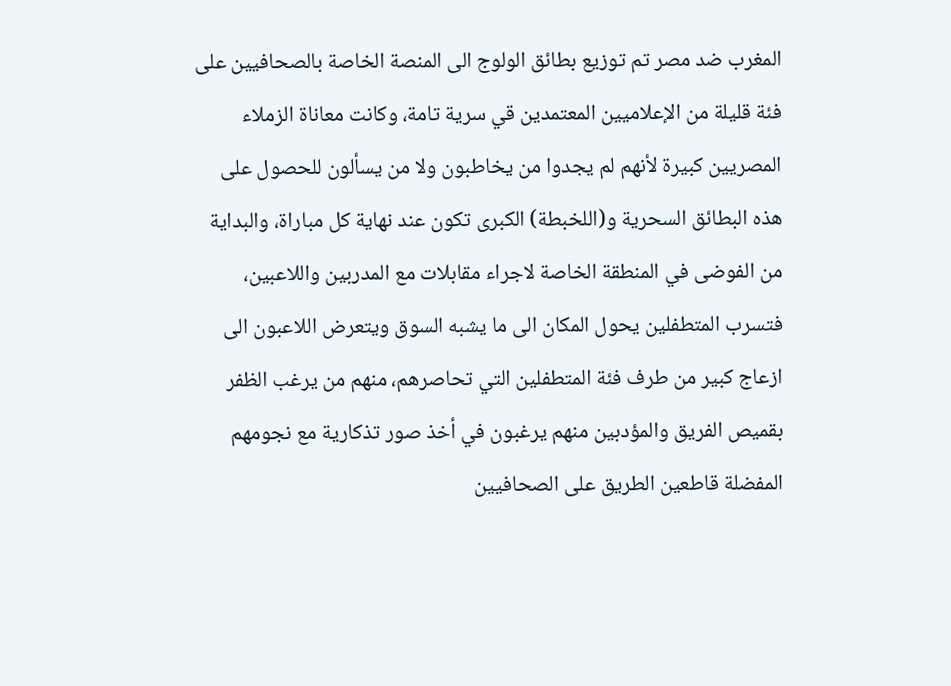المغرب ضد مصر تم توزيع بطائق الولوج الى المنصة الخاصة بالصحافيين على فئة قليلة من الإعلاميين المعتمدين قي سرية تامة، وكانت معاناة الزملاء المصريين كبيرة لأنهم لم يجدوا من يخاطبون ولا من يسألون للحصول على هذه البطائق السحرية و(اللخبطة) الكبرى تكون عند نهاية كل مباراة، والبداية من الفوضى في المنطقة الخاصة لاجراء مقابلات مع المدربين واللاعبين، فتسرب المتطفلين يحول المكان الى ما يشبه السوق ويتعرض اللاعبون الى ازعاج كبير من طرف فئة المتطفلين التي تحاصرهم، منهم من يرغب الظفر بقميص الفريق والمؤدبين منهم يرغبون في أخذ صور تذكارية مع نجومهم المفضلة قاطعين الطريق على الصحافيين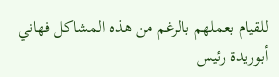للقيام بعملهم بالرغم من هذه المشاكل فهاني أبوريدة رئيس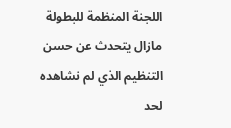اللجنة المنظمة للبطولة مازال يتحدث عن حسن التنظيم الذي لم نشاهده لحد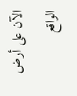الآن على أرض الواقع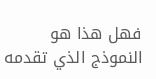فهل هذا هو النموذج الذي تقدمه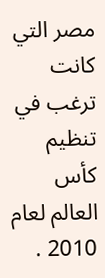مصر التي كانت ترغب في تنظيم كأس العالم لعام 2010 .